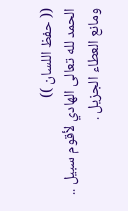(( حفظ اللسان ))
الحمد لله تعالى الهادي لأقوم سبيل .. ومانع العطاء الجزيل .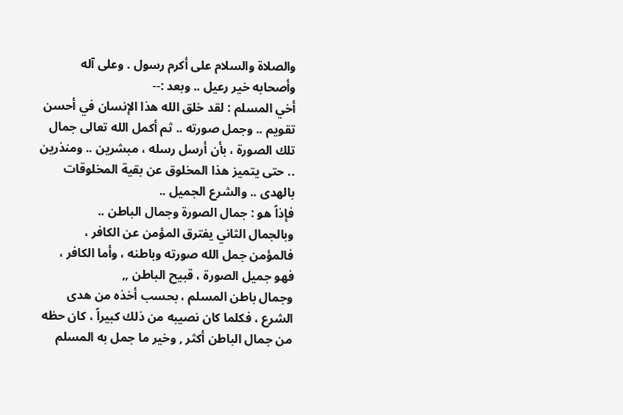والصلاة والسلام على أكرم رسول . وعلى آله وأصحابه خير رعيل .. وبعد :--
أخي المسلم : لقد خلق الله هذا الإنسان في أحسن تقويم .. وجمل صورته .. ثم أكمل الله تعالى جمال تلك الصورة ، بأن أرسل رسله ، مبشرين .. ومنذرين .. حتى يتميز هذا المخلوق عن بقية المخلوقات بالهدى .. والشرع الجميل ..
فإذاً هو : جمال الصورة وجمال الباطن ..
وبالجمال الثاني يفترق المؤمن عن الكافر ، فالمؤمن جمل الله صورته وباطنه ، وأما الكافر ، فهو جميل الصورة ، قبيح الباطن ,,
وجمال باطن المسلم ، بحسب أخذه من هدى الشرع ، فكلما كان نصيبه من ذلك كبيراً ، كان حظه من جمال الباطن أكثر , وخير ما جمل به المسلم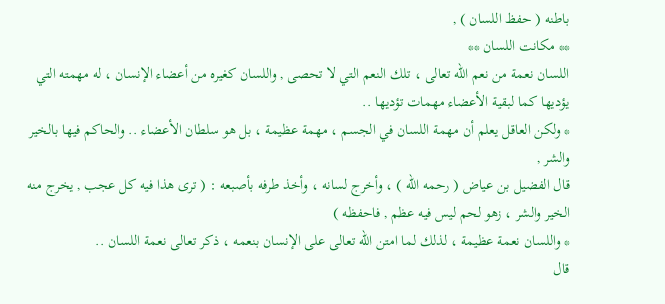باطنه ( حفظ اللسان ) ,
** مكانت اللسان **
اللسان نعمة من نعم الله تعالى ، تلك النعم التي لا تحصى , واللسان كغيره من أعضاء الإنسان ، له مهمته التي يؤديها كما لبقية الأعضاء مهمات تؤديها ..
* ولكن العاقل يعلم أن مهمة اللسان في الجسم ، مهمة عظيمة ، بل هو سلطان الأعضاء .. والحاكم فيها بالخير والشر ,
قال الفضيل بن عياض ( رحمه الله ) ، وأخرج لسانه ، وأخذ طرفه بأصبعه : ( ترى هذا فيه كل عجب , يخرج منه الخير والشر ، زهو لحم ليس فيه عظم , فاحفظه )
* واللسان نعمة عظيمة ، لذلك لما امتن الله تعالى على الإنسان بنعمه ، ذكر تعالى نعمة اللسان ..
قال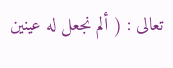تعالى : ( ألم نجعل له عينين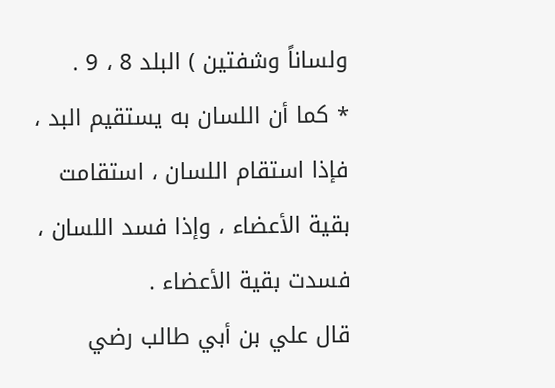ولساناً وشفتين ) البلد 8 ، 9 .
* كما أن اللسان به يستقيم البد ، فإذا استقام اللسان ، استقامت بقية الأعضاء ، وإذا فسد اللسان ، فسدت بقية الأعضاء .
قال علي بن أبي طالب رضي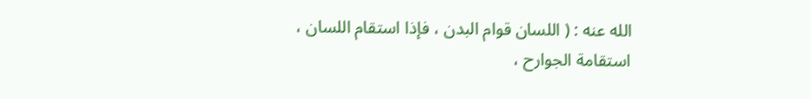الله عنه : ( اللسان قوام البدن ، فإذا استقام اللسان ، استقامة الجوارح ،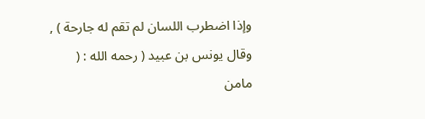وإذا اضطرب اللسان لم تقم له جارحة ) ,
وقال يونس بن عبيد ( رحمه الله : ( مامن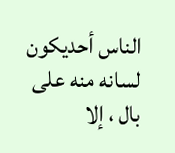الناس أحديكون لسانه منه على بال ، إلا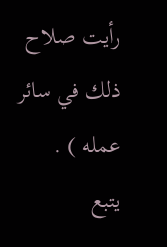رأيت صلاح ذلك في سائر عمله ) .
يتبع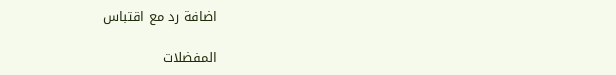اضافة رد مع اقتباس

المفضلات